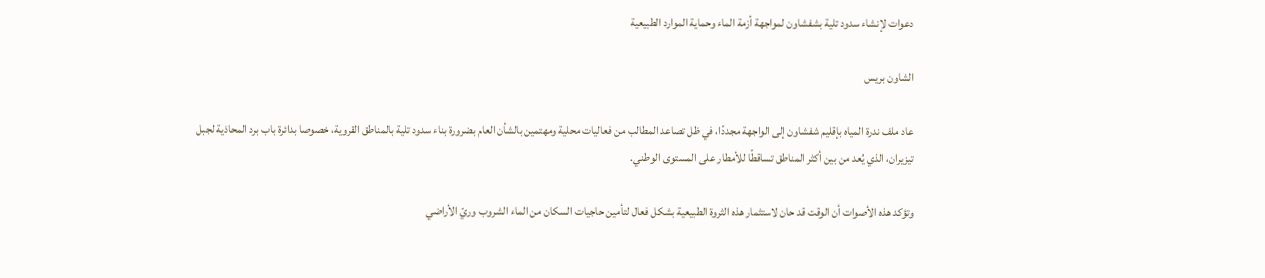دعوات لإنشاء سدود تلية بشفشاون لمواجهة أزمة الماء وحماية الموارد الطبيعية

الشاون بريس

عاد ملف ندرة المياه بإقليم شفشاون إلى الواجهة مجددًا، في ظل تصاعد المطالب من فعاليات محلية ومهتمين بالشأن العام بضرورة بناء سدود تلية بالمناطق القروية، خصوصا بدائرة باب برد المحاذية لجبل تيزيران، الذي يُعد من بين أكثر المناطق تساقطًا للأمطار على المستوى الوطني.

وتؤكد هذه الأصوات أن الوقت قد حان لاستثمار هذه الثروة الطبيعية بشكل فعال لتأمين حاجيات السكان من الماء الشروب وريّ الأراضي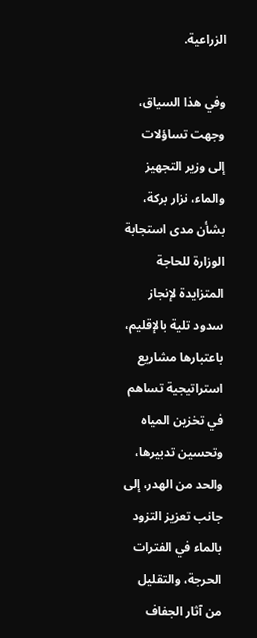الزراعية.

وفي هذا السياق، وجهت تساؤلات إلى وزير التجهيز والماء، نزار بركة، بشأن مدى استجابة الوزارة للحاجة المتزايدة لإنجاز سدود تلية بالإقليم، باعتبارها مشاريع استراتيجية تساهم في تخزين المياه وتحسين تدبيرها، والحد من الهدر، إلى جانب تعزيز التزود بالماء في الفترات الحرجة، والتقليل من آثار الجفاف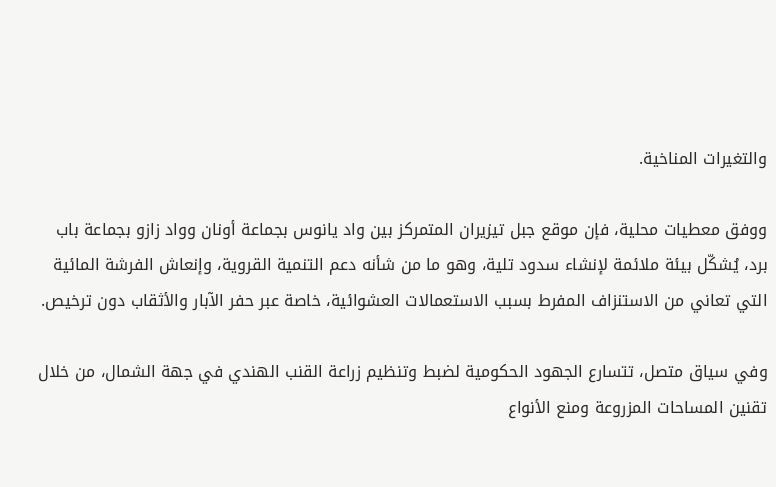والتغيرات المناخية.

ووفق معطيات محلية، فإن موقع جبل تيزيران المتمركز بين واد يانوس بجماعة أونان وواد زازو بجماعة باب برد، يُشكّل بيئة ملائمة لإنشاء سدود تلية، وهو ما من شأنه دعم التنمية القروية، وإنعاش الفرشة المائية التي تعاني من الاستنزاف المفرط بسبب الاستعمالات العشوائية، خاصة عبر حفر الآبار والأثقاب دون ترخيص.

وفي سياق متصل، تتسارع الجهود الحكومية لضبط وتنظيم زراعة القنب الهندي في جهة الشمال، من خلال تقنين المساحات المزروعة ومنع الأنواع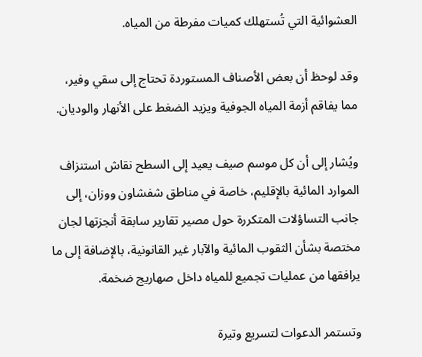العشوائية التي تُستهلك كميات مفرطة من المياه.

وقد لوحظ أن بعض الأصناف المستوردة تحتاج إلى سقي وفير، مما يفاقم أزمة المياه الجوفية ويزيد الضغط على الأنهار والوديان.

ويُشار إلى أن كل موسم صيف يعيد إلى السطح نقاش استنزاف الموارد المائية بالإقليم، خاصة في مناطق شفشاون ووزان، إلى جانب التساؤلات المتكررة حول مصير تقارير سابقة أنجزتها لجان مختصة بشأن الثقوب المائية والآبار غير القانونية، بالإضافة إلى ما يرافقها من عمليات تجميع للمياه داخل صهاريج ضخمة.

وتستمر الدعوات لتسريع وتيرة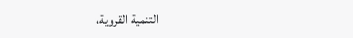التنمية القروية،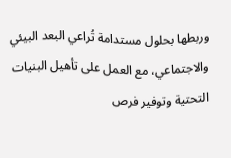وربطها بحلول مستدامة تُراعي البعد البيئي والاجتماعي، مع العمل على تأهيل البنيات التحتية وتوفير فرص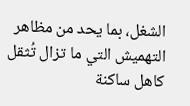الشغل، بما يحد من مظاهر التهميش التي ما تزال تُثقل كاهل ساكنة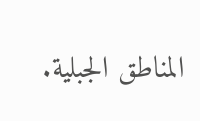المناطق الجبلية.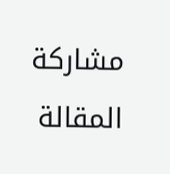مشاركة المقالة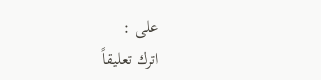على :
اترك تعليقاً